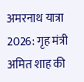अमरनाथ यात्रा 2026: गृह मंत्री अमित शाह की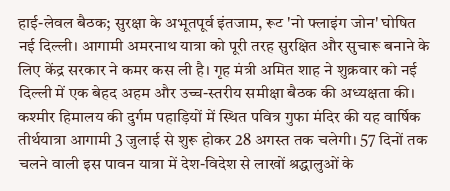हाई-लेवल बैठक; सुरक्षा के अभूतपूर्व इंतजाम, रूट 'नो फ्लाइंग जोन' घोषित
नई दिल्ली। आगामी अमरनाथ यात्रा को पूरी तरह सुरक्षित और सुचारू बनाने के लिए केंद्र सरकार ने कमर कस ली है। गृह मंत्री अमित शाह ने शुक्रवार को नई दिल्ली में एक बेहद अहम और उच्च-स्तरीय समीक्षा बैठक की अध्यक्षता की। कश्मीर हिमालय की दुर्गम पहाड़ियों में स्थित पवित्र गुफा मंदिर की यह वार्षिक तीर्थयात्रा आगामी 3 जुलाई से शुरू होकर 28 अगस्त तक चलेगी। 57 दिनों तक चलने वाली इस पावन यात्रा में देश-विदेश से लाखों श्रद्धालुओं के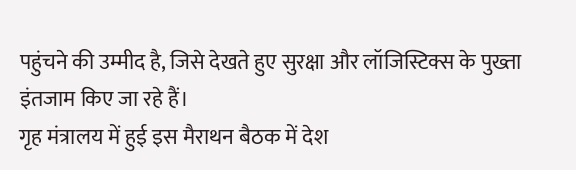पहुंचने की उम्मीद है, जिसे देखते हुए सुरक्षा और लॉजिस्टिक्स के पुख्ता इंतजाम किए जा रहे हैं।
गृह मंत्रालय में हुई इस मैराथन बैठक में देश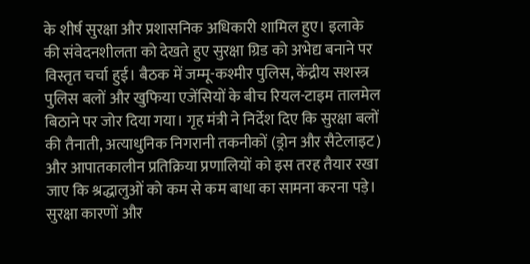के शीर्ष सुरक्षा और प्रशासनिक अधिकारी शामिल हुए। इलाके की संवेदनशीलता को देखते हुए सुरक्षा ग्रिड को अभेद्य बनाने पर विस्तृत चर्चा हुई। बैठक में जम्मू-कश्मीर पुलिस, केंद्रीय सशस्त्र पुलिस बलों और खुफिया एजेंसियों के बीच रियल-टाइम तालमेल बिठाने पर जोर दिया गया। गृह मंत्री ने निर्देश दिए कि सुरक्षा बलों की तैनाती, अत्याधुनिक निगरानी तकनीकों (ड्रोन और सैटेलाइट) और आपातकालीन प्रतिक्रिया प्रणालियों को इस तरह तैयार रखा जाए कि श्रद्धालुओं को कम से कम बाधा का सामना करना पड़े। सुरक्षा कारणों और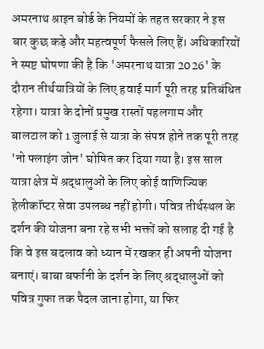अमरनाथ श्राइन बोर्ड के नियमों के तहत सरकार ने इस बार कुछ कड़े और महत्वपूर्ण फैसले लिए हैं। अधिकारियों ने स्पष्ट घोषणा की है कि 'अमरनाथ यात्रा 2026' के दौरान तीर्थयात्रियों के लिए हवाई मार्ग पूरी तरह प्रतिबंधित रहेगा। यात्रा के दोनों प्रमुख रास्तों पहलगाम और बालटाल को 1 जुलाई से यात्रा के संपन्न होने तक पूरी तरह 'नो फ्लाइंग जोन' घोषित कर दिया गया है। इस साल यात्रा क्षेत्र में श्रद्धालुओं के लिए कोई वाणिज्यिक हेलीकॉप्टर सेवा उपलब्ध नहीं होगी। पवित्र तीर्थस्थल के दर्शन की योजना बना रहे सभी भक्तों को सलाह दी गई है कि वे इस बदलाव को ध्यान में रखकर ही अपनी योजना बनाएं। बाबा बर्फानी के दर्शन के लिए श्रद्धालुओं को पवित्र गुफा तक पैदल जाना होगा, या फिर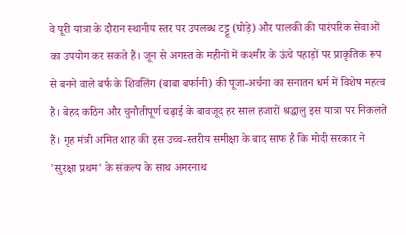वे पूरी यात्रा के दौरान स्थानीय स्तर पर उपलब्ध टट्टू (घोड़े) और पालकी की पारंपरिक सेवाओं का उपयोग कर सकते हैं। जून से अगस्त के महीनों में कश्मीर के ऊंचे पहाड़ों पर प्राकृतिक रूप से बनने वाले बर्फ के शिवलिंग (बाबा बर्फानी) की पूजा-अर्चना का सनातन धर्म में विशेष महत्व है। बेहद कठिन और चुनौतीपूर्ण चढ़ाई के बावजूद हर साल हजारों श्रद्धालु इस यात्रा पर निकलते हैं। गृह मंत्री अमित शाह की इस उच्च-स्तरीय समीक्षा के बाद साफ है कि मोदी सरकार ने 'सुरक्षा प्रथम' के संकल्प के साथ अमरनाथ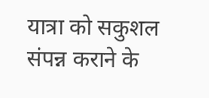यात्रा को सकुशल संपन्न कराने के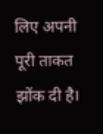लिए अपनी पूरी ताकत झोंक दी है।